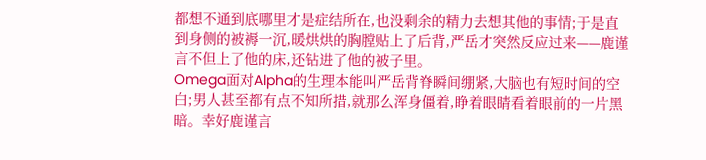都想不通到底哪里才是症结所在,也没剩余的精力去想其他的事情;于是直到身侧的被褥一沉,暖烘烘的胸膛贴上了后背,严岳才突然反应过来——鹿谨言不但上了他的床,还钻进了他的被子里。
Omega面对Alpha的生理本能叫严岳背脊瞬间绷紧,大脑也有短时间的空白;男人甚至都有点不知所措,就那么浑身僵着,睁着眼睛看着眼前的一片黑暗。幸好鹿谨言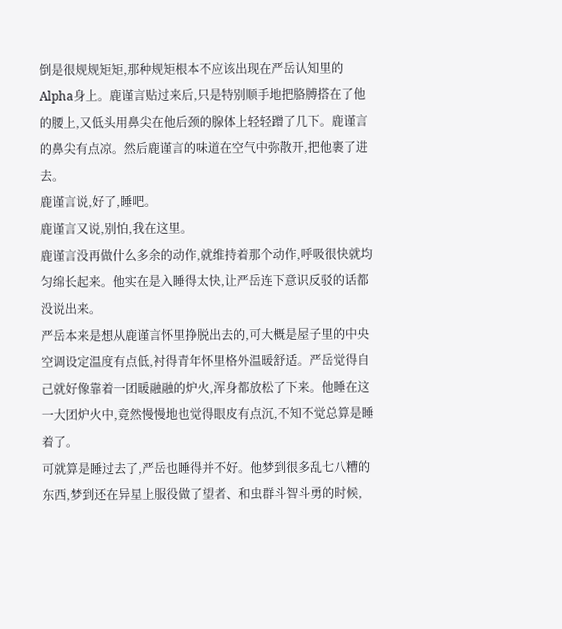倒是很规规矩矩,那种规矩根本不应该出现在严岳认知里的Alpha身上。鹿谨言贴过来后,只是特别顺手地把胳膊搭在了他的腰上,又低头用鼻尖在他后颈的腺体上轻轻蹭了几下。鹿谨言的鼻尖有点凉。然后鹿谨言的味道在空气中弥散开,把他裹了进去。
鹿谨言说,好了,睡吧。
鹿谨言又说,别怕,我在这里。
鹿谨言没再做什么多余的动作,就维持着那个动作,呼吸很快就均匀绵长起来。他实在是入睡得太快,让严岳连下意识反驳的话都没说出来。
严岳本来是想从鹿谨言怀里挣脱出去的,可大概是屋子里的中央空调设定温度有点低,衬得青年怀里格外温暖舒适。严岳觉得自己就好像靠着一团暖融融的炉火,浑身都放松了下来。他睡在这一大团炉火中,竟然慢慢地也觉得眼皮有点沉,不知不觉总算是睡着了。
可就算是睡过去了,严岳也睡得并不好。他梦到很多乱七八糟的东西,梦到还在异星上服役做了望者、和虫群斗智斗勇的时候,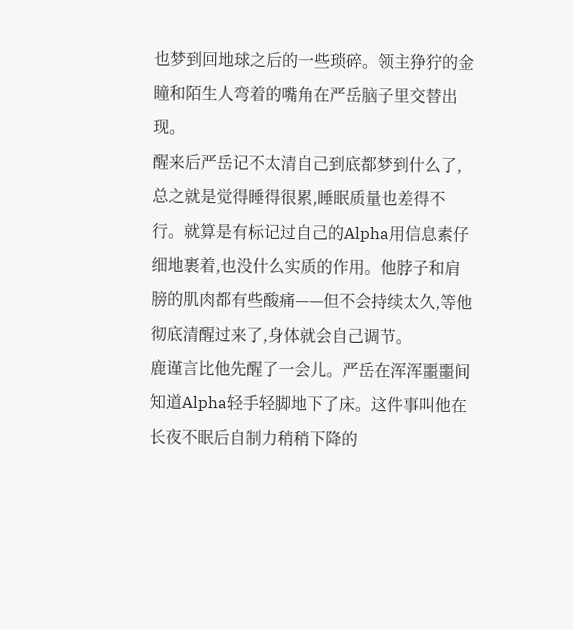也梦到回地球之后的一些琐碎。领主狰狞的金瞳和陌生人弯着的嘴角在严岳脑子里交替出现。
醒来后严岳记不太清自己到底都梦到什么了,总之就是觉得睡得很累,睡眠质量也差得不行。就算是有标记过自己的Alpha用信息素仔细地裹着,也没什么实质的作用。他脖子和肩膀的肌肉都有些酸痛——但不会持续太久,等他彻底清醒过来了,身体就会自己调节。
鹿谨言比他先醒了一会儿。严岳在浑浑噩噩间知道Alpha轻手轻脚地下了床。这件事叫他在长夜不眠后自制力稍稍下降的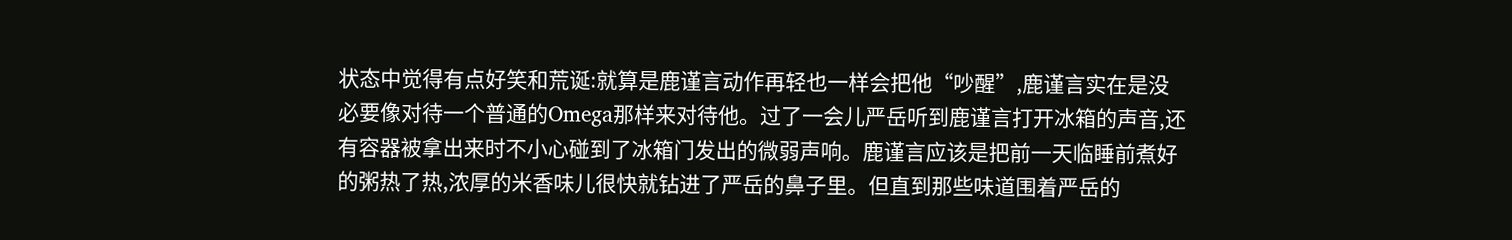状态中觉得有点好笑和荒诞:就算是鹿谨言动作再轻也一样会把他“吵醒”,鹿谨言实在是没必要像对待一个普通的Omega那样来对待他。过了一会儿严岳听到鹿谨言打开冰箱的声音,还有容器被拿出来时不小心碰到了冰箱门发出的微弱声响。鹿谨言应该是把前一天临睡前煮好的粥热了热,浓厚的米香味儿很快就钻进了严岳的鼻子里。但直到那些味道围着严岳的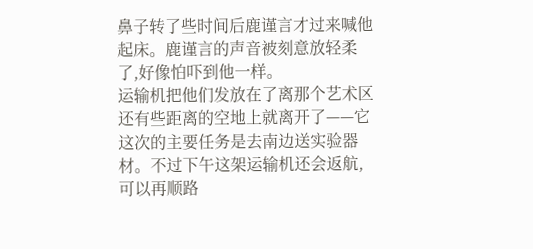鼻子转了些时间后鹿谨言才过来喊他起床。鹿谨言的声音被刻意放轻柔了,好像怕吓到他一样。
运输机把他们发放在了离那个艺术区还有些距离的空地上就离开了——它这次的主要任务是去南边送实验器材。不过下午这架运输机还会返航,可以再顺路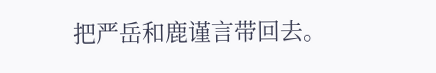把严岳和鹿谨言带回去。